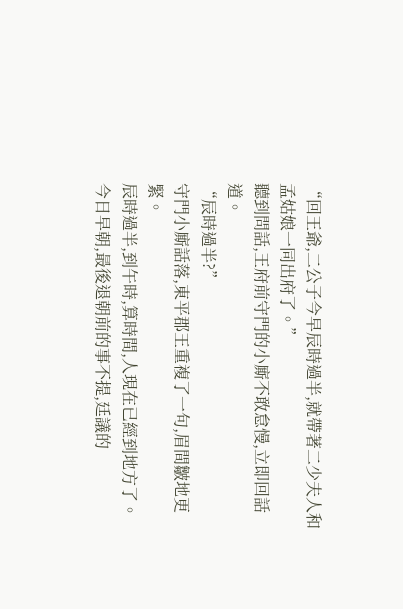“回王爺,二公子今早辰時過半,就帶著二少夫人和孟姑娘一同出府了。”
聽到問話,王府前守門的小廝不敢怠慢,立即回話道。
“辰時過半?”
守門小廝話落,東平郡王重複了一句,眉間皺地更緊。
辰時過半,到午時,算時間,人現在已經到地方了。
今日早朝,最後退朝前的事不提,廷議的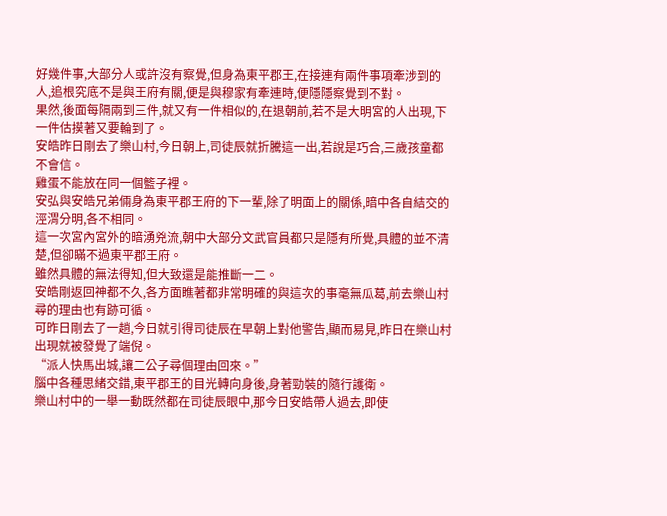好幾件事,大部分人或許沒有察覺,但身為東平郡王,在接連有兩件事項牽涉到的人,追根究底不是與王府有關,便是與穆家有牽連時,便隱隱察覺到不對。
果然,後面每隔兩到三件,就又有一件相似的,在退朝前,若不是大明宮的人出現,下一件估摸著又要輪到了。
安皓昨日剛去了樂山村,今日朝上,司徒辰就折騰這一出,若說是巧合,三歲孩童都不會信。
雞蛋不能放在同一個籃子裡。
安弘與安皓兄弟倆身為東平郡王府的下一輩,除了明面上的關係,暗中各自結交的涇渭分明,各不相同。
這一次宮內宮外的暗湧兇流,朝中大部分文武官員都只是隱有所覺,具體的並不清楚,但卻瞞不過東平郡王府。
雖然具體的無法得知,但大致還是能推斷一二。
安皓剛返回神都不久,各方面瞧著都非常明確的與這次的事毫無瓜葛,前去樂山村尋的理由也有跡可循。
可昨日剛去了一趟,今日就引得司徒辰在早朝上對他警告,顯而易見,昨日在樂山村出現就被發覺了端倪。
“派人快馬出城,讓二公子尋個理由回來。”
腦中各種思緒交錯,東平郡王的目光轉向身後,身著勁裝的隨行護衛。
樂山村中的一舉一動既然都在司徒辰眼中,那今日安皓帶人過去,即使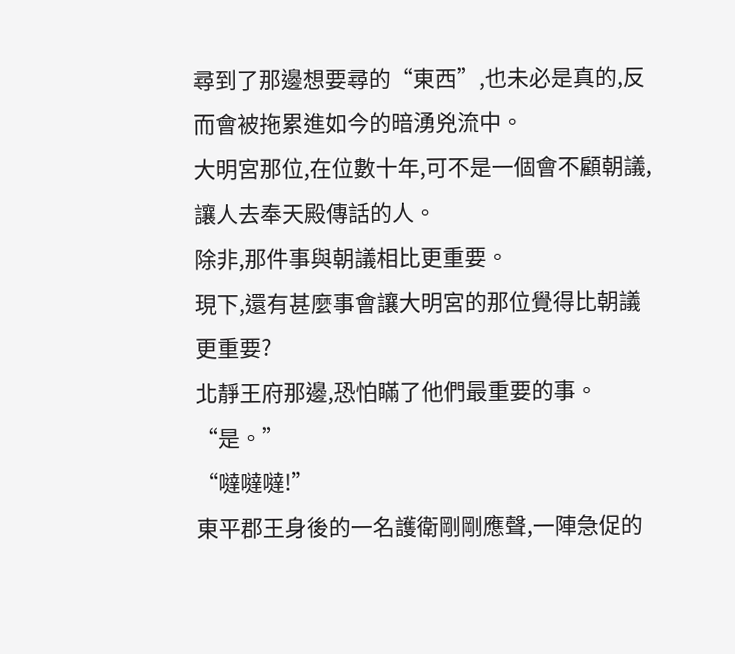尋到了那邊想要尋的“東西”,也未必是真的,反而會被拖累進如今的暗湧兇流中。
大明宮那位,在位數十年,可不是一個會不顧朝議,讓人去奉天殿傳話的人。
除非,那件事與朝議相比更重要。
現下,還有甚麼事會讓大明宮的那位覺得比朝議更重要?
北靜王府那邊,恐怕瞞了他們最重要的事。
“是。”
“噠噠噠!”
東平郡王身後的一名護衛剛剛應聲,一陣急促的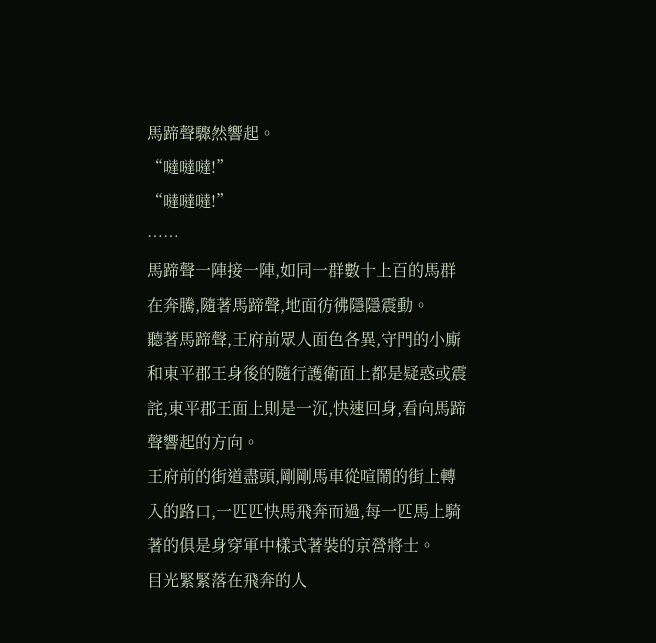馬蹄聲驟然響起。
“噠噠噠!”
“噠噠噠!”
……
馬蹄聲一陣接一陣,如同一群數十上百的馬群在奔騰,隨著馬蹄聲,地面彷彿隱隱震動。
聽著馬蹄聲,王府前眾人面色各異,守門的小廝和東平郡王身後的隨行護衛面上都是疑惑或震詫,東平郡王面上則是一沉,快速回身,看向馬蹄聲響起的方向。
王府前的街道盡頭,剛剛馬車從喧鬧的街上轉入的路口,一匹匹快馬飛奔而過,每一匹馬上騎著的俱是身穿軍中樣式著裝的京營將士。
目光緊緊落在飛奔的人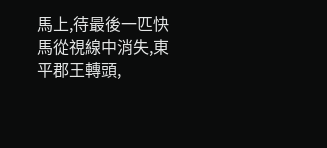馬上,待最後一匹快馬從視線中消失,東平郡王轉頭,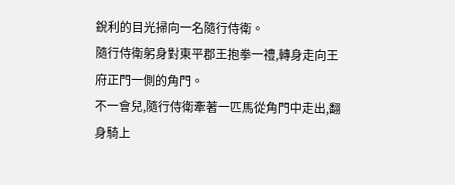銳利的目光掃向一名隨行侍衛。
隨行侍衛躬身對東平郡王抱拳一禮,轉身走向王府正門一側的角門。
不一會兒,隨行侍衛牽著一匹馬從角門中走出,翻身騎上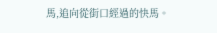馬,追向從街口經過的快馬。